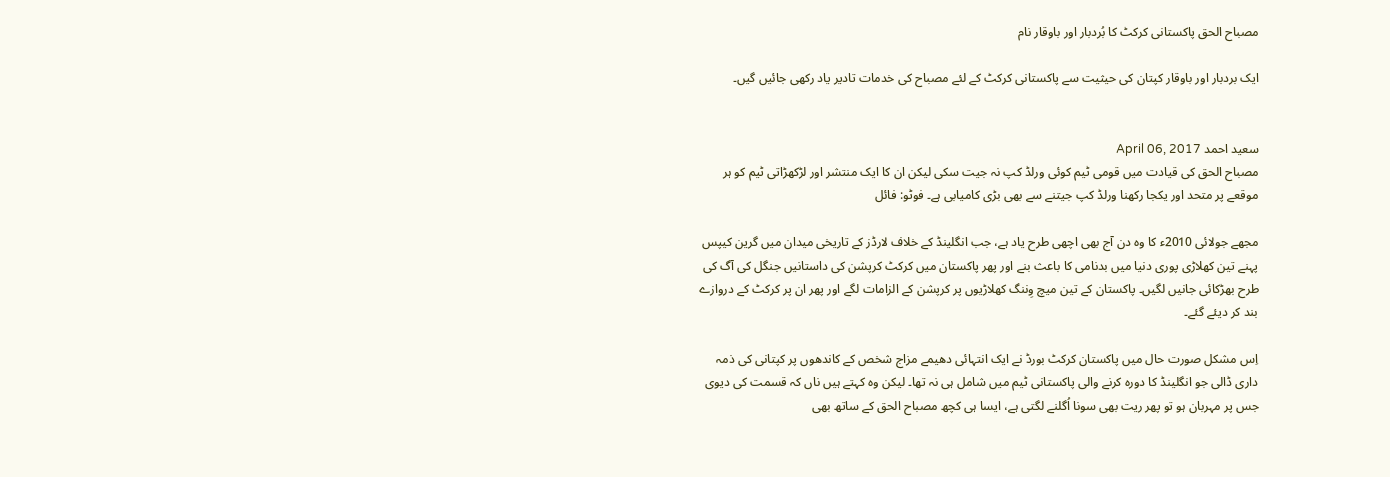مصباح الحق پاکستانی کرکٹ کا بُردبار اور باوقار نام

ایک بردبار اور باوقار کپتان کی حیثیت سے پاکستانی کرکٹ کے لئے مصباح کی خدمات تادیر یاد رکھی جائیں گیں۔


سعید احمد April 06, 2017
مصباح الحق کی قیادت میں قومی ٹیم کوئی ورلڈ کپ نہ جیت سکی لیکن ان کا ایک منتشر اور لڑکھڑاتی ٹیم کو ہر موقعے پر متحد اور یکجا رکھنا ورلڈ کپ جیتنے سے بھی بڑی کامیابی ہے۔ فوٹو: فائل

مجھے جولائی 2010ء کا وہ دن آج بھی اچھی طرح یاد ہے، جب انگلینڈ کے خلاف لارڈز کے تاریخی میدان میں گرین کیپس پہنے تین کھلاڑی پوری دنیا میں بدنامی کا باعث بنے اور پھر پاکستان میں کرکٹ کرپشن کی داستانیں جنگل کی آگ کی طرح بھڑکائی جانیں لگیں۔ پاکستان کے تین میچ وِننگ کھلاڑیوں پر کرپشن کے الزامات لگے اور پھر ان پر کرکٹ کے دروازے بند کر دیئے گئے۔

اِس مشکل صورت حال میں پاکستان کرکٹ بورڈ نے ایک انتہائی دھیمے مزاج شخص کے کاندھوں پر کپتانی کی ذمہ داری ڈالی جو انگلینڈ کا دورہ کرنے والی پاکستانی ٹیم میں شامل ہی نہ تھا۔ لیکن وہ کہتے ہیں ناں کہ قسمت کی دیوی جس پر مہربان ہو تو پھر ریت بھی سونا اُگلنے لگتی ہے، ایسا ہی کچھ مصباح الحق کے ساتھ بھی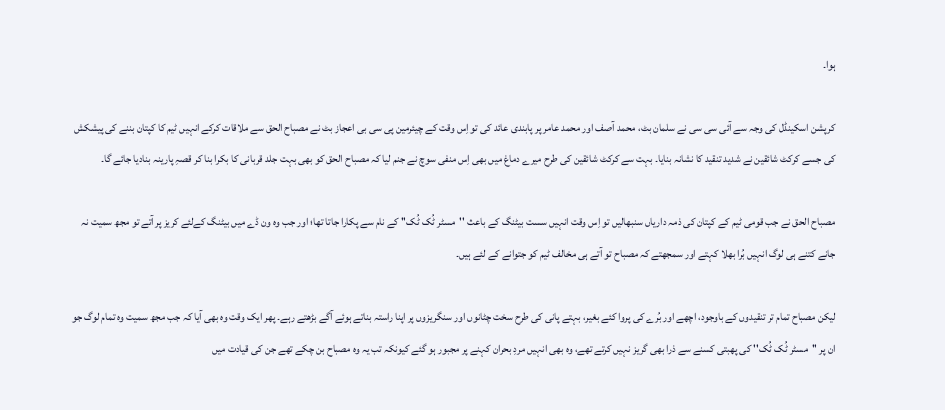ہوا۔

کرپشن اسکینڈل کی وجہ سے آئی سی سی نے سلمان بٹ، محمد آصف اور محمد عامر پر پابندی عائد کی تو اِس وقت کے چیئرمین پی سی بی اعجاز بٹ نے مصباح الحق سے ملاقات کرکے انہیں ٹیم کا کپتان بننے کی پیشکش کی جسے کرکٹ شائقین نے شدید تنقید کا نشانہ بنایا۔ بہت سے کرکٹ شائقین کی طرح میرے دماغ میں بھی اِس منفی سوچ نے جنم لیا کہ مصباح الحق کو بھی بہت جلد قربانی کا بکرا بنا کر قصہِ پارینہ بنادیا جائے گا۔

مصباح الحق نے جب قومی ٹیم کے کپتان کی ذمہ داریاں سنبھالیں تو اِس وقت انہیں سست بیٹنگ کے باعث ''مسٹر ٹُک ٹُک'' کے نام سے پکارا جاتا تھا؛ اور جب وہ ون ڈے میں بیٹنگ کےلئے کریز پر آتے تو مجھ سمیت نہ جانے کتنے ہی لوگ انہیں بُرا بھلا کہتے اور سمجھتے کہ مصباح تو آتے ہی مخالف ٹیم کو جتوانے کے لئے ہیں۔

لیکن مصباح تمام تر تنقیدوں کے باوجود، اچھے اور بُرے کی پروا کئے بغیر، بہتے پانی کی طرح سخت چٹانوں اور سنگریزوں پر اپنا راستہ بناتے ہوئے آگے بڑھتے رہے۔ پھر ایک وقت وہ بھی آیا کہ جب مجھ سمیت وہ تمام لوگ جو ان پر ''مسٹر ٹُک ٹُک'' کی پھبتی کسنے سے ذرا بھی گریز نہیں کرتے تھے، وہ بھی انہیں مردِ بحران کہنے پر مجبور ہو گئے کیونکہ تب یہ وہ مصباح بن چکے تھے جن کی قیادت میں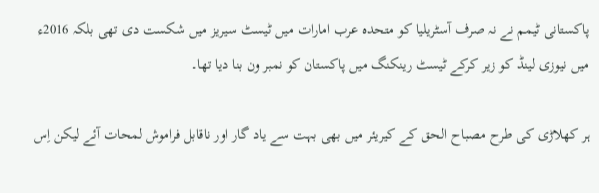پاکستانی ٹیمم نے نہ صرف آسٹریلیا کو متحدہ عرب امارات میں ٹیسٹ سیریز میں شکست دی تھی بلکہ 2016ء میں نیوزی لینڈ کو زیر کرکے ٹیسٹ رینکنگ میں پاکستان کو نمبر ون بنا دیا تھا۔

ہر کھلاڑی کی طرح مصباح الحق کے کیریئر میں بھی بہت سے یاد گار اور ناقابل فراموش لمحات آئے لیکن اِس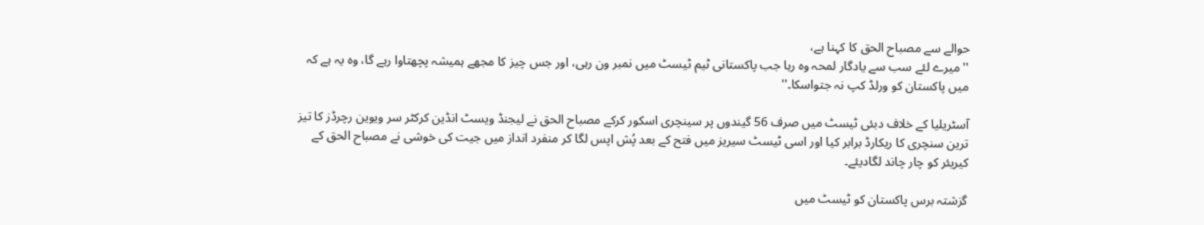حوالے سے مصباح الحق کا کہنا ہے،
''میرے لئے سب سے یادگار لمحہ وہ رہا جب پاکستانی ٹیم ٹیسٹ میں نمبر ون رہی، اور جس چیز کا مجھے ہمیشہ پچھتاوا رہے گا، وہ یہ ہے کہ میں پاکستان کو ورلڈ کپ نہ جتواسکا۔''

آسٹریلیا کے خلاف دبئی ٹیسٹ میں صرف 56 گیندوں پر سینچری اسکور کرکے مصباح الحق نے لیجنڈ ویسٹ انڈین کرکٹر سر ویوین رچرڈز کا تیز ترین سنچری کا ریکارڈ برابر کیا اور اسی ٹیسٹ سیریز میں فتح کے بعد پُش اپس لگا کر منفرد انداز میں جیت کی خوشی نے مصباح الحق کے کیریئر کو چار چاند لگادیئے۔

گزشتہ برس پاکستان کو ٹیسٹ میں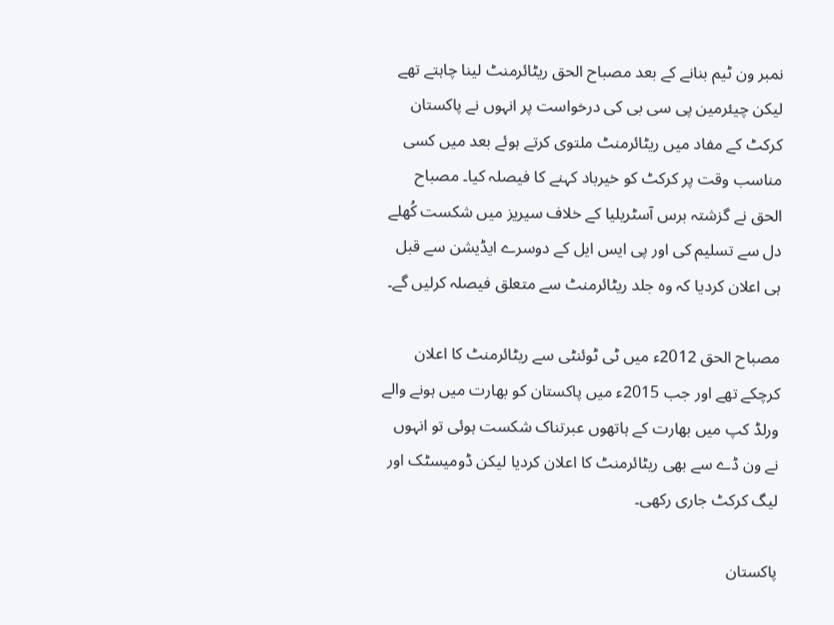نمبر ون ٹیم بنانے کے بعد مصباح الحق ریٹائرمنٹ لینا چاہتے تھے لیکن چیئرمین پی سی بی کی درخواست پر انہوں نے پاکستان کرکٹ کے مفاد میں ریٹائرمنٹ ملتوی کرتے ہوئے بعد میں کسی مناسب وقت پر کرکٹ کو خیرباد کہنے کا فیصلہ کیا۔ مصباح الحق نے گزشتہ برس آسٹریلیا کے خلاف سیریز میں شکست کُھلے دل سے تسلیم کی اور پی ایس ایل کے دوسرے ایڈیشن سے قبل ہی اعلان کردیا کہ وہ جلد ریٹائرمنٹ سے متعلق فیصلہ کرلیں گے۔

مصباح الحق 2012ء میں ٹی ٹوئنٹی سے ریٹائرمنٹ کا اعلان کرچکے تھے اور جب 2015ء میں پاکستان کو بھارت میں ہونے والے ورلڈ کپ میں بھارت کے ہاتھوں عبرتناک شکست ہوئی تو انہوں نے ون ڈے سے بھی ریٹائرمنٹ کا اعلان کردیا لیکن ڈومیسٹک اور لیگ کرکٹ جاری رکھی۔

پاکستان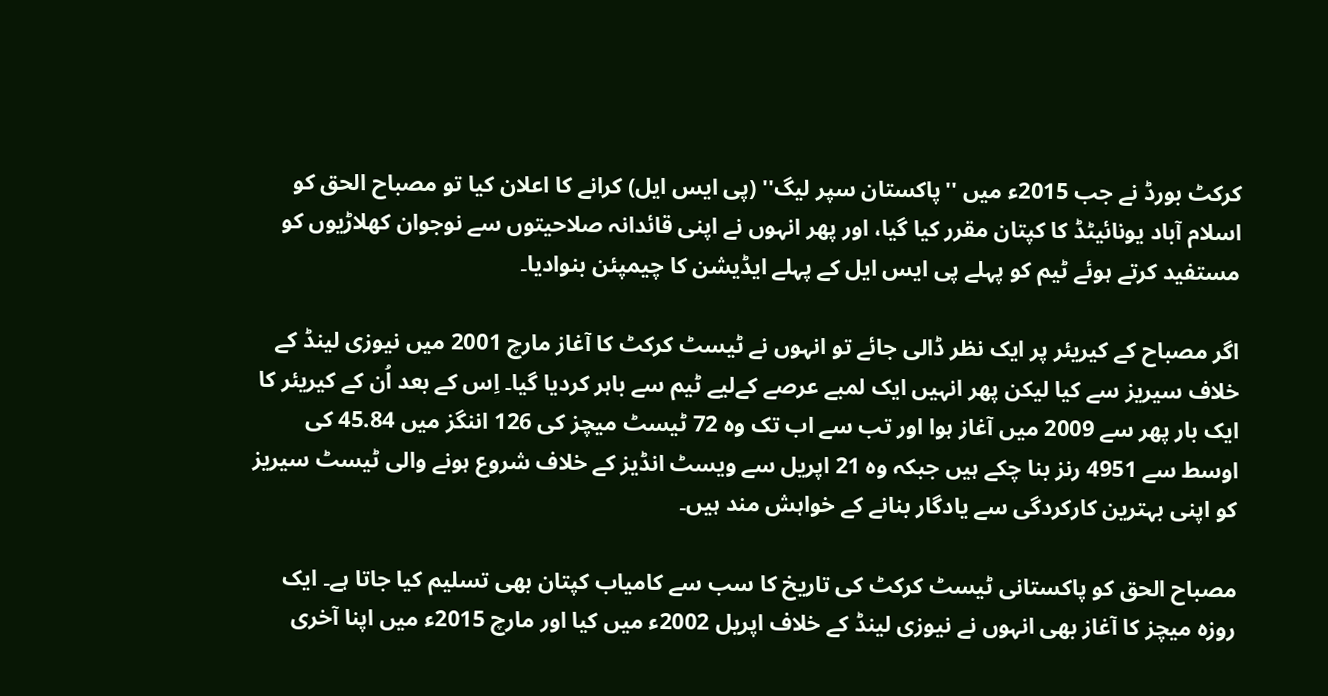کرکٹ بورڈ نے جب 2015ء میں ''پاکستان سپر لیگ'' (پی ایس ایل) کرانے کا اعلان کیا تو مصباح الحق کو اسلام آباد یونائیٹڈ کا کپتان مقرر کیا گیا، اور پھر انہوں نے اپنی قائدانہ صلاحیتوں سے نوجوان کھلاڑیوں کو مستفید کرتے ہوئے ٹیم کو پہلے پی ایس ایل کے پہلے ایڈیشن کا چیمپئن بنوادیا۔

اگر مصباح کے کیریئر پر ایک نظر ڈالی جائے تو انہوں نے ٹیسٹ کرکٹ کا آغاز مارچ 2001 میں نیوزی لینڈ کے خلاف سیریز سے کیا لیکن پھر انہیں ایک لمبے عرصے کےلیے ٹیم سے باہر کردیا گیا۔ اِس کے بعد اُن کے کیریئر کا ایک بار پھر سے 2009 میں آغاز ہوا اور تب سے اب تک وہ 72 ٹیسٹ میچز کی 126 اننگز میں 45.84 کی اوسط سے 4951 رنز بنا چکے ہیں جبکہ وہ 21 اپریل سے ویسٹ انڈیز کے خلاف شروع ہونے والی ٹیسٹ سیریز کو اپنی بہترین کارکردگی سے یادگار بنانے کے خواہش مند ہیں۔

مصباح الحق کو پاکستانی ٹیسٹ کرکٹ کی تاریخ کا سب سے کامیاب کپتان بھی تسلیم کیا جاتا ہے۔ ایک روزہ میچز کا آغاز بھی انہوں نے نیوزی لینڈ کے خلاف اپریل 2002ء میں کیا اور مارچ 2015ء میں اپنا آخری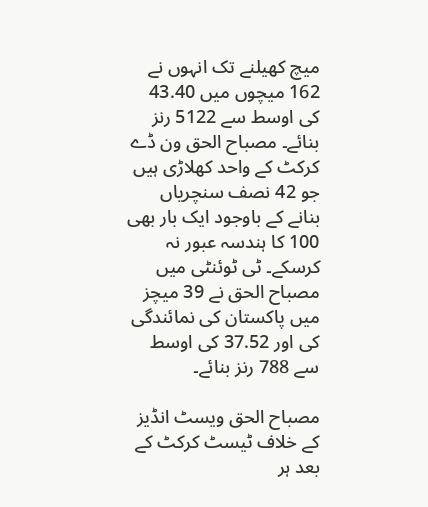میچ کھیلنے تک انہوں نے 162 میچوں میں 43.40 کی اوسط سے 5122 رنز بنائے۔ مصباح الحق ون ڈے کرکٹ کے واحد کھلاڑی ہیں جو 42 نصف سنچریاں بنانے کے باوجود ایک بار بھی 100 کا ہندسہ عبور نہ کرسکے۔ ٹی ٹوئنٹی میں مصباح الحق نے 39 میچز میں پاکستان کی نمائندگی کی اور 37.52 کی اوسط سے 788 رنز بنائے۔

مصباح الحق ویسٹ انڈیز کے خلاف ٹیسٹ کرکٹ کے بعد ہر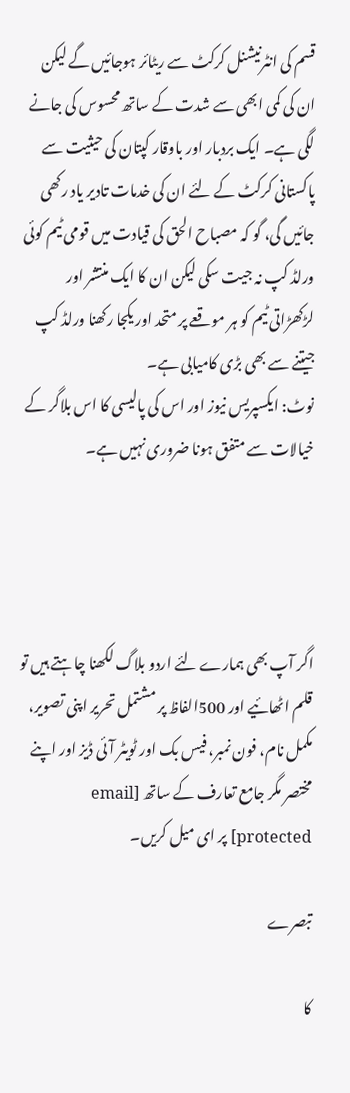قسم کی انٹرنیشنل کرکٹ سے ریٹائر ہوجائیں گے لیکن ان کی کمی ابھی سے شدت کے ساتھ محسوس کی جانے لگی ہے۔ ایک بردبار اور باوقار کپتان کی حیثیت سے پاکستانی کرکٹ کے لئے ان کی خدمات تادیر یاد رکھی جائیں گی، گو کہ مصباح الحق کی قیادت میں قومی ٹیم کوئی ورلڈ کپ نہ جیت سکی لیکن ان کا ایک منتشر اور لڑکھڑاتی ٹیم کو ہر موقعے پر متحد اور یکجا رکھنا ورلڈ کپ جیتنے سے بھی بڑی کامیابی ہے۔
نوٹ: ایکسپریس نیوز اور اس کی پالیسی کا اس بلاگر کے خیالات سے متفق ہونا ضروری نہیں ہے۔




اگر آپ بھی ہمارے لئے اردو بلاگ لکھنا چاہتے ہیں تو قلم اٹھائیے اور 500الفاظ پر مشتمل تحریر اپنی تصویر، مکمل نام، فون نمبر، فیس بک اور ٹویٹر آئی ڈیز اور اپنے مختصر مگر جامع تعارف کے ساتھ [email protected] پر ای میل کریں۔

تبصرے

کا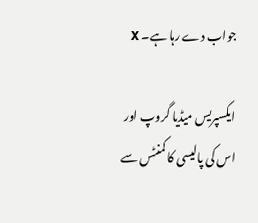جواب دے رہا ہے۔ X

ایکسپریس میڈیا گروپ اور اس کی پالیسی کا کمنٹس سے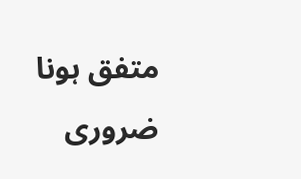متفق ہونا ضروری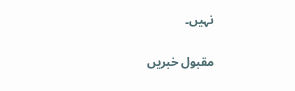نہیں۔

مقبول خبریں